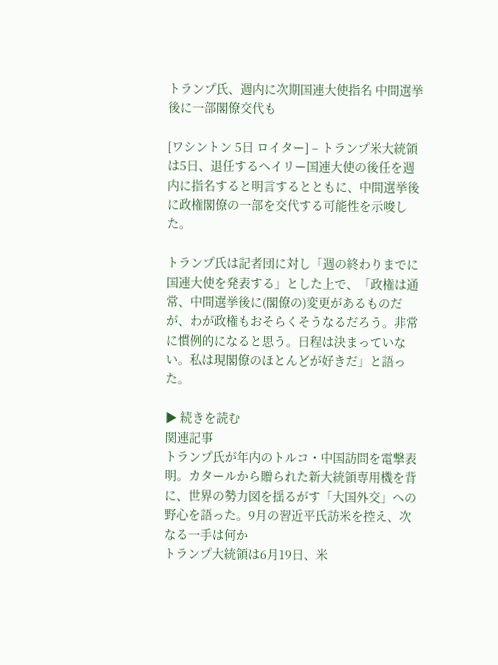トランプ氏、週内に次期国連大使指名 中間選挙後に一部閣僚交代も

[ワシントン 5日 ロイター] – トランプ米大統領は5日、退任するヘイリー国連大使の後任を週内に指名すると明言するとともに、中間選挙後に政権閣僚の一部を交代する可能性を示唆した。

トランプ氏は記者団に対し「週の終わりまでに国連大使を発表する」とした上で、「政権は通常、中間選挙後に(閣僚の)変更があるものだが、わが政権もおそらくそうなるだろう。非常に慣例的になると思う。日程は決まっていない。私は現閣僚のほとんどが好きだ」と語った。

▶ 続きを読む
関連記事
トランプ氏が年内のトルコ・中国訪問を電撃表明。カタールから贈られた新大統領専用機を背に、世界の勢力図を揺るがす「大国外交」への野心を語った。9月の習近平氏訪米を控え、次なる一手は何か
トランプ大統領は6月19日、米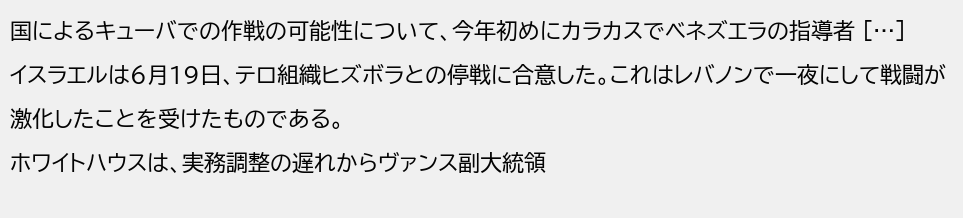国によるキューバでの作戦の可能性について、今年初めにカラカスでベネズエラの指導者 […]
イスラエルは6月19日、テロ組織ヒズボラとの停戦に合意した。これはレバノンで一夜にして戦闘が激化したことを受けたものである。
ホワイトハウスは、実務調整の遅れからヴァンス副大統領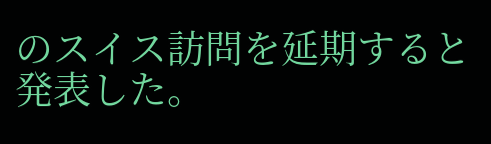のスイス訪問を延期すると発表した。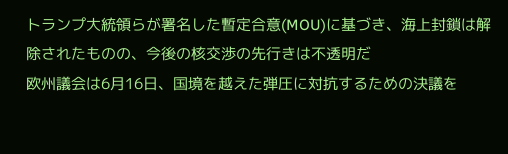トランプ大統領らが署名した暫定合意(MOU)に基づき、海上封鎖は解除されたものの、今後の核交渉の先行きは不透明だ
欧州議会は6月16日、国境を越えた弾圧に対抗するための決議を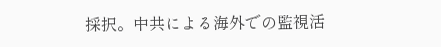採択。中共による海外での監視活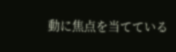動に焦点を当てている